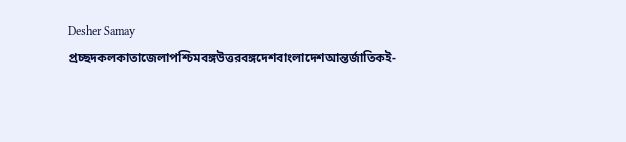Desher Samay
প্রচ্ছদকলকাতাজেলাপশ্চিমবঙ্গউত্তরবঙ্গদেশবাংলাদেশআন্তর্জাতিকই-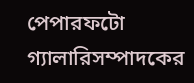পেপারফটো গ্যালারিসম্পাদকের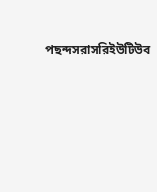পছন্দসরাসরিইউটিউব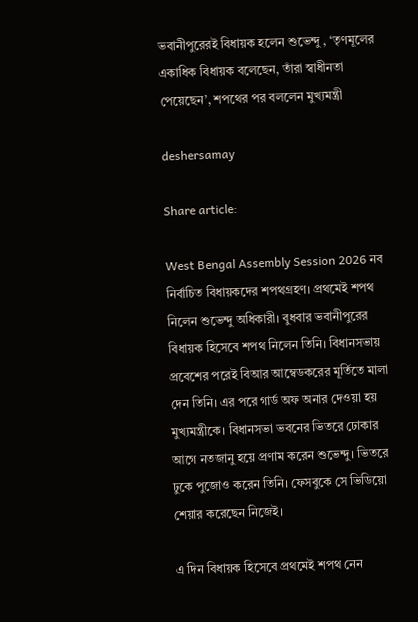ভবানীপুরেরই বিধায়ক হলেন শুভেন্দু , ‘তৃণমূলের একাধিক বিধায়ক বলেছেন, তাঁরা স্বাধীনতা পেয়েছেন’, শপথের পর বললেন মুখ্যমন্ত্রী

deshersamay

Share article:

West Bengal Assembly Session 2026 নব নির্বাচিত বিধায়কদের শপথগ্রহণ। প্রথমেই শপথ নিলেন শুভেন্দু অধিকারী। বুধবার ভবানীপুরের বিধায়ক হিসেবে শপথ নিলেন তিনি। বিধানসভায় প্রবেশের পরেই বিআর আম্বেডকরের মূর্তিতে মালা দেন তিনি। এর পরে গার্ড অফ অনার দেওয়া হয় মুখ্যমন্ত্রীকে। বিধানসভা ভবনের ভিতরে ঢোকার আগে নতজানু হয়ে প্রণাম করেন শুভেন্দু। ভিতরে ঢুকে পুজোও করেন তিনি। ফেসবুকে সে ভিডিয়ো শেয়ার করেছেন নিজেই।

এ দিন বিধায়ক হিসেবে প্রথমেই শপথ নেন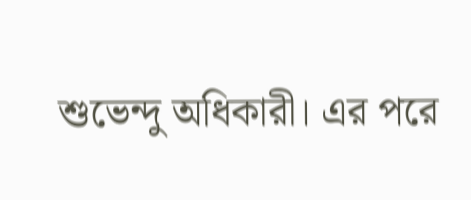শুভেন্দু অধিকারী। এর পরে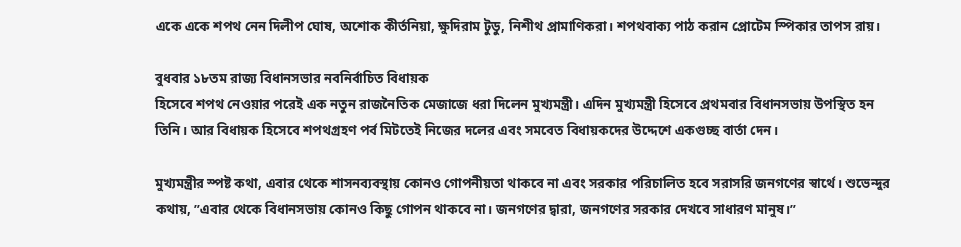একে একে শপথ নেন দিলীপ ঘোষ, অশোক কীর্তনিয়া, ক্ষুদিরাম টুডু, নিশীথ প্রামাণিকরা। শপথবাক্য পাঠ করান প্রোটেম স্পিকার তাপস রায়।

বুধবার ১৮তম রাজ্য বিধানসভার নবনির্বাচিত বিধায়ক
হিসেবে শপথ নেওয়ার পরেই এক নতুন রাজনৈতিক মেজাজে ধরা দিলেন মুখ্যমন্ত্রী। এদিন মুখ্যমন্ত্রী হিসেবে প্রথমবার বিধানসভায় উপস্থিত হন তিনি। আর বিধায়ক হিসেবে শপথগ্রহণ পর্ব মিটতেই নিজের দলের এবং সমবেত বিধায়কদের উদ্দেশে একগুচ্ছ বার্তা দেন।

মুখ্যমন্ত্রীর স্পষ্ট কথা, এবার থেকে শাসনব্যবস্থায় কোনও গোপনীয়তা থাকবে না এবং সরকার পরিচালিত হবে সরাসরি জনগণের স্বার্থে। শুভেন্দুর কথায়, ”এবার থেকে বিধানসভায় কোনও কিছু গোপন থাকবে না। জনগণের দ্বারা, জনগণের সরকার দেখবে সাধারণ মানুষ।”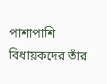পাশাপাশি বিধায়কদের তাঁর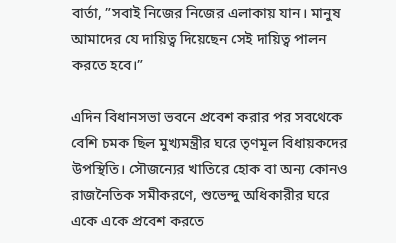বার্তা, ”সবাই নিজের নিজের এলাকায় যান। মানুষ আমাদের যে দায়িত্ব দিয়েছেন সেই দায়িত্ব পালন করতে হবে।”

এদিন বিধানসভা ভবনে প্রবেশ করার পর সবথেকে বেশি চমক ছিল মুখ্যমন্ত্রীর ঘরে তৃণমূল বিধায়কদের উপস্থিতি। সৌজন্যের খাতিরে হোক বা অন্য কোনও রাজনৈতিক সমীকরণে, শুভেন্দু অধিকারীর ঘরে একে একে প্রবেশ করতে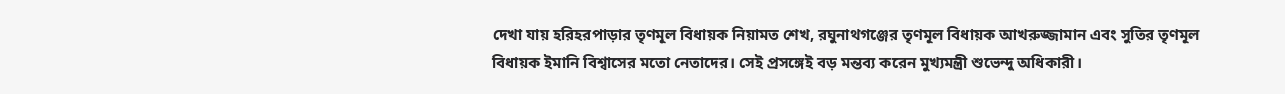দেখা যায় হরিহরপাড়ার তৃণমূল বিধায়ক নিয়ামত শেখ, রঘুনাথগঞ্জের তৃণমূল বিধায়ক আখরুজ্জামান এবং সুতির তৃণমূল বিধায়ক ইমানি বিশ্বাসের মতো নেতাদের। সেই প্রসঙ্গেই বড় মন্তব্য করেন মুখ্যমন্ত্রী শুভেন্দু অধিকারী।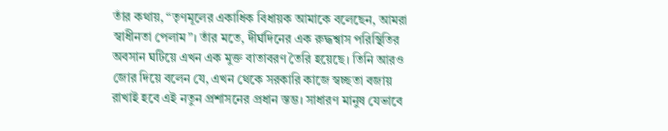তাঁর কথায়, “তৃণমূলের একাধিক বিধায়ক আমাকে বলেছেন, আমরা স্বাধীনতা পেলাম”। তাঁর মতে, দীর্ঘদিনের এক রুদ্ধশ্বাস পরিস্থিতির অবসান ঘটিয়ে এখন এক মুক্ত বাতাবরণ তৈরি হয়েছে। তিনি আরও জোর দিয়ে বলেন যে, এখন থেকে সরকারি কাজে স্বচ্ছতা বজায় রাখাই হবে এই নতুন প্রশাসনের প্রধান স্তম্ভ। সাধারণ মানুষ যেভাবে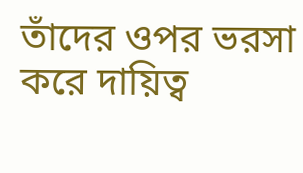তাঁদের ওপর ভরসা করে দায়িত্ব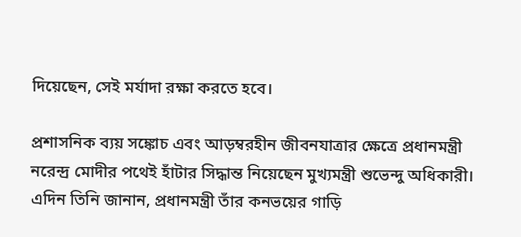দিয়েছেন, সেই মর্যাদা রক্ষা করতে হবে।

প্রশাসনিক ব্যয় সঙ্কোচ এবং আড়ম্বরহীন জীবনযাত্রার ক্ষেত্রে প্রধানমন্ত্রী নরেন্দ্র মোদীর পথেই হাঁটার সিদ্ধান্ত নিয়েছেন মুখ্যমন্ত্রী শুভেন্দু অধিকারী। এদিন তিনি জানান, প্রধানমন্ত্রী তাঁর কনভয়ের গাড়ি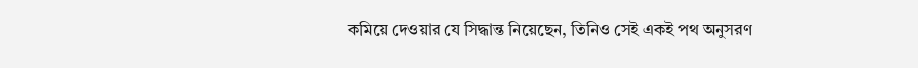কমিয়ে দেওয়ার যে সিদ্ধান্ত নিয়েছেন, তিনিও সেই একই পথ অনুসরণ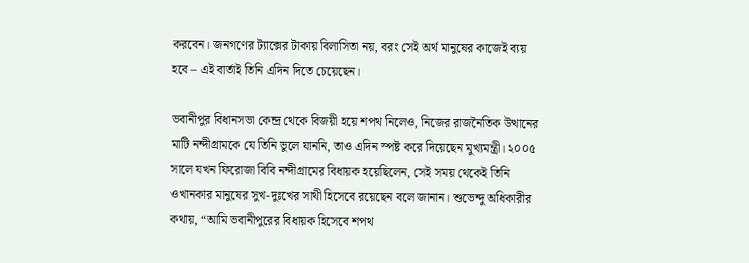করবেন। জনগণের ট্যাক্সের টাকায় বিলাসিতা নয়, বরং সেই অর্থ মানুষের কাজেই ব্যয় হবে – এই বার্তাই তিনি এদিন দিতে চেয়েছেন।

ভবানীপুর বিধানসভা কেন্দ্র থেকে বিজয়ী হয়ে শপথ নিলেও, নিজের রাজনৈতিক উত্থানের মাটি নন্দীগ্রামকে যে তিনি ভুলে যাননি, তাও এদিন স্পষ্ট করে দিয়েছেন মুখ্যমন্ত্রী। ২০০৫ সালে যখন ফিরোজা বিবি নন্দীগ্রামের বিধায়ক হয়েছিলেন, সেই সময় থেকেই তিনি ওখানকার মানুষের সুখ-দুঃখের সাথী হিসেবে রয়েছেন বলে জানান। শুভেন্দু অধিকারীর কথায়, “আমি ভবানীপুরের বিধায়ক হিসেবে শপথ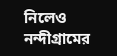নিলেও নন্দীগ্রামের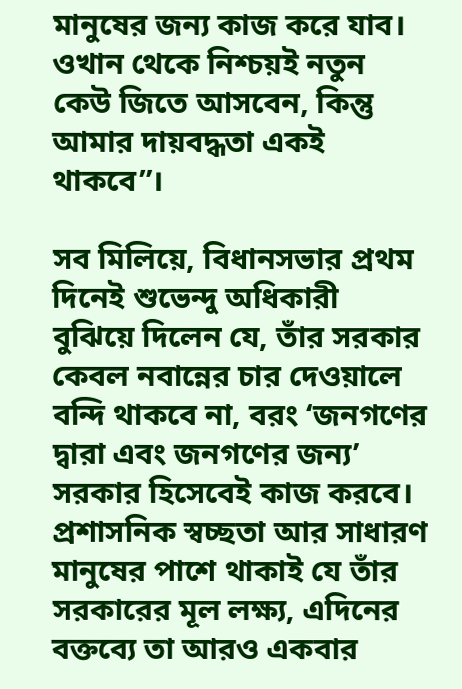মানুষের জন্য কাজ করে যাব। ওখান থেকে নিশ্চয়ই নতুন কেউ জিতে আসবেন, কিন্তু আমার দায়বদ্ধতা একই থাকবে”।

সব মিলিয়ে, বিধানসভার প্রথম দিনেই শুভেন্দু অধিকারী বুঝিয়ে দিলেন যে, তাঁর সরকার কেবল নবান্নের চার দেওয়ালে বন্দি থাকবে না, বরং ‘জনগণের দ্বারা এবং জনগণের জন্য’ সরকার হিসেবেই কাজ করবে। প্রশাসনিক স্বচ্ছতা আর সাধারণ মানুষের পাশে থাকাই যে তাঁর সরকারের মূল লক্ষ্য, এদিনের বক্তব্যে তা আরও একবার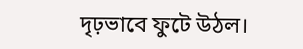দৃঢ়ভাবে ফুটে উঠল।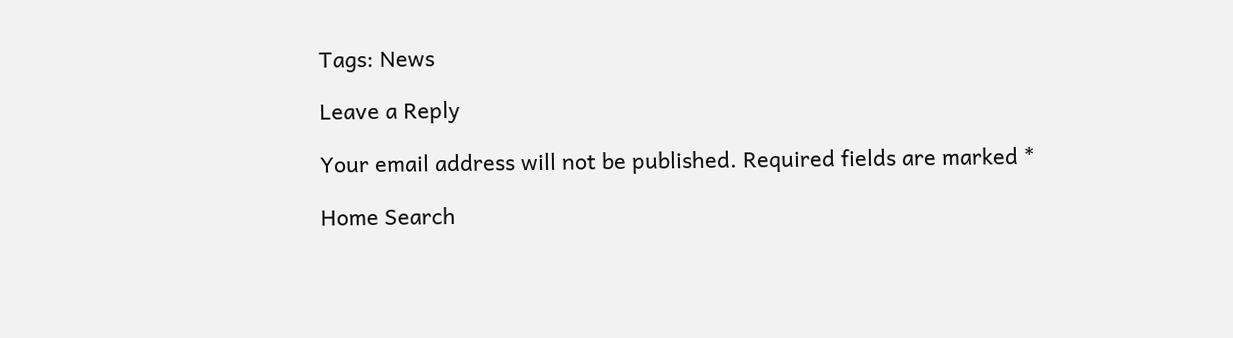Tags: News

Leave a Reply

Your email address will not be published. Required fields are marked *

Home Search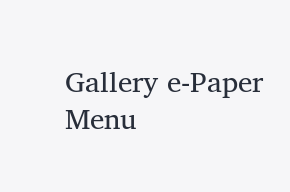Gallery e-Paper
Menu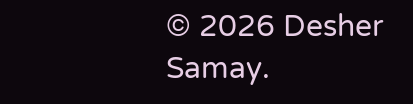© 2026 Desher Samay.